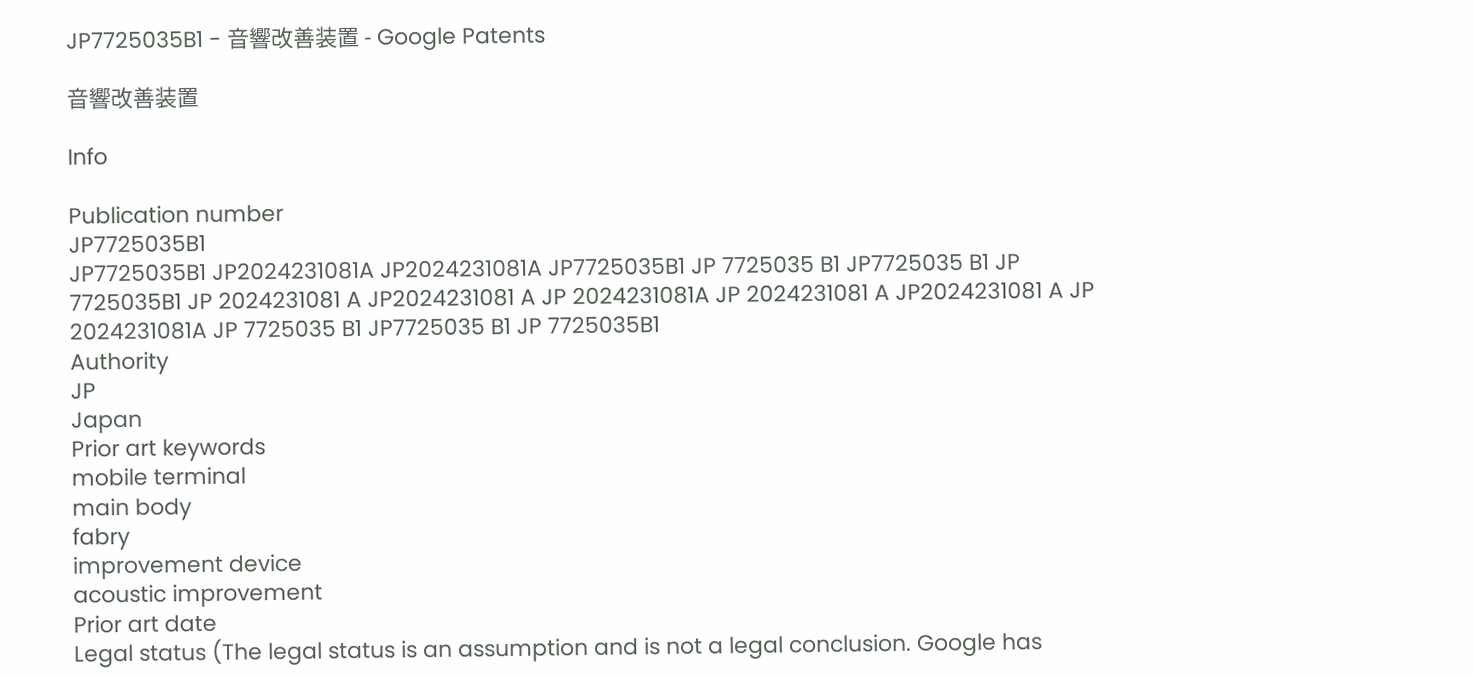JP7725035B1 - 音響改善装置 - Google Patents

音響改善装置

Info

Publication number
JP7725035B1
JP7725035B1 JP2024231081A JP2024231081A JP7725035B1 JP 7725035 B1 JP7725035 B1 JP 7725035B1 JP 2024231081 A JP2024231081 A JP 2024231081A JP 2024231081 A JP2024231081 A JP 2024231081A JP 7725035 B1 JP7725035 B1 JP 7725035B1
Authority
JP
Japan
Prior art keywords
mobile terminal
main body
fabry
improvement device
acoustic improvement
Prior art date
Legal status (The legal status is an assumption and is not a legal conclusion. Google has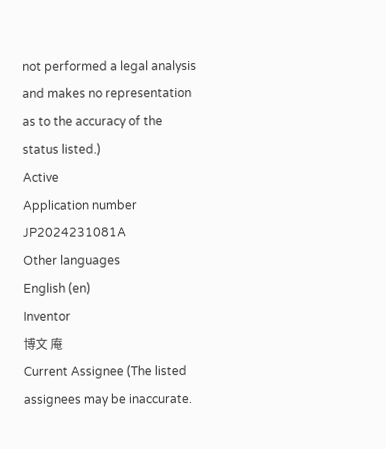not performed a legal analysis and makes no representation as to the accuracy of the status listed.)
Active
Application number
JP2024231081A
Other languages
English (en)
Inventor
博文 庵
Current Assignee (The listed assignees may be inaccurate.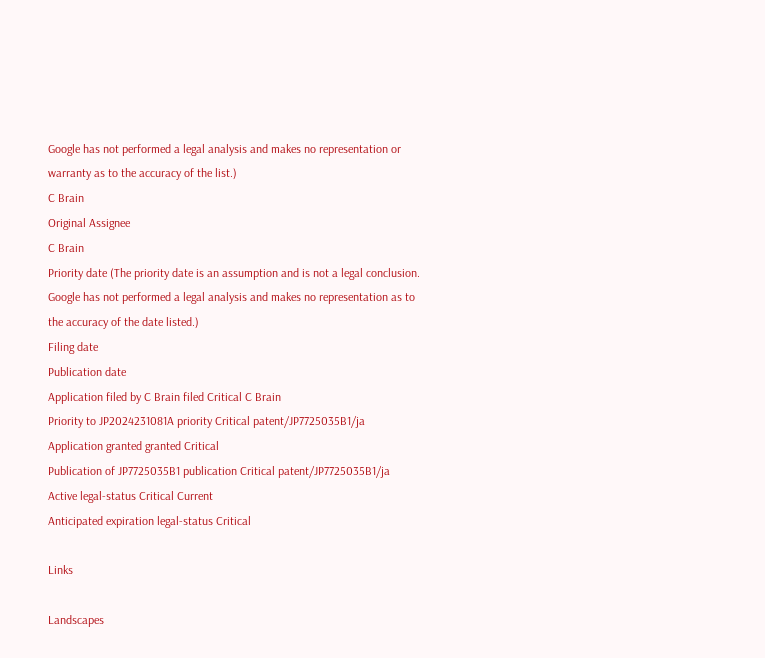Google has not performed a legal analysis and makes no representation or warranty as to the accuracy of the list.)
C Brain
Original Assignee
C Brain
Priority date (The priority date is an assumption and is not a legal conclusion. Google has not performed a legal analysis and makes no representation as to the accuracy of the date listed.)
Filing date
Publication date
Application filed by C Brain filed Critical C Brain
Priority to JP2024231081A priority Critical patent/JP7725035B1/ja
Application granted granted Critical
Publication of JP7725035B1 publication Critical patent/JP7725035B1/ja
Active legal-status Critical Current
Anticipated expiration legal-status Critical

Links

Landscapes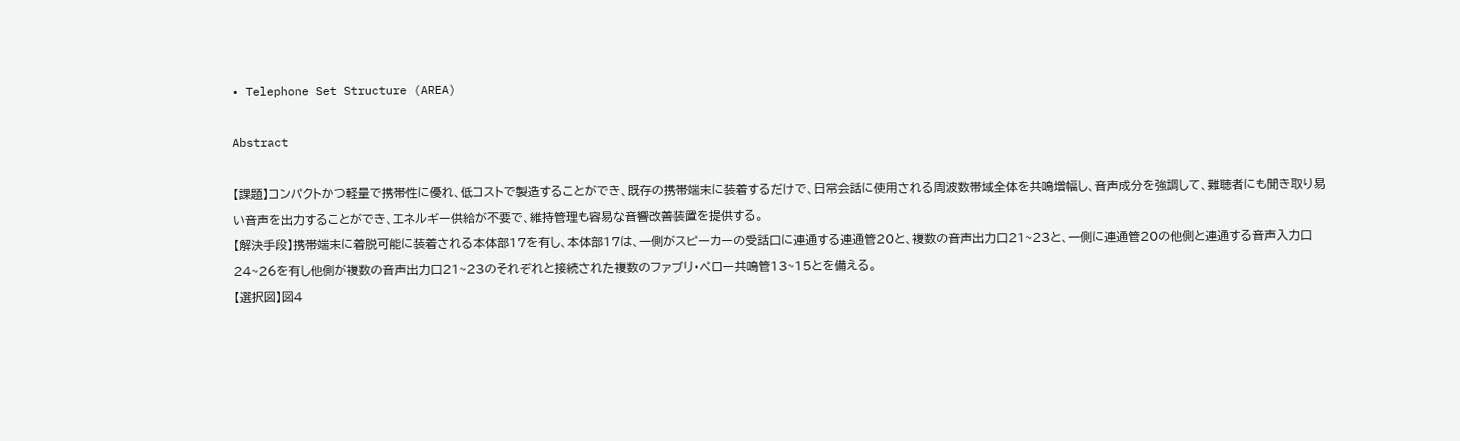• Telephone Set Structure (AREA)

Abstract

【課題】コンパクトかつ軽量で携帯性に優れ、低コストで製造することができ、既存の携帯端末に装着するだけで、日常会話に使用される周波数帯域全体を共鳴増幅し、音声成分を強調して、難聴者にも聞き取り易い音声を出力することができ、エネルギー供給が不要で、維持管理も容易な音響改善装置を提供する。
【解決手段】携帯端末に着脱可能に装着される本体部17を有し、本体部17は、一側がスピーカーの受話口に連通する連通管20と、複数の音声出力口21~23と、一側に連通管20の他側と連通する音声入力口24~26を有し他側が複数の音声出力口21~23のそれぞれと接続された複数のファブリ・ペロー共鳴管13~15とを備える。
【選択図】図4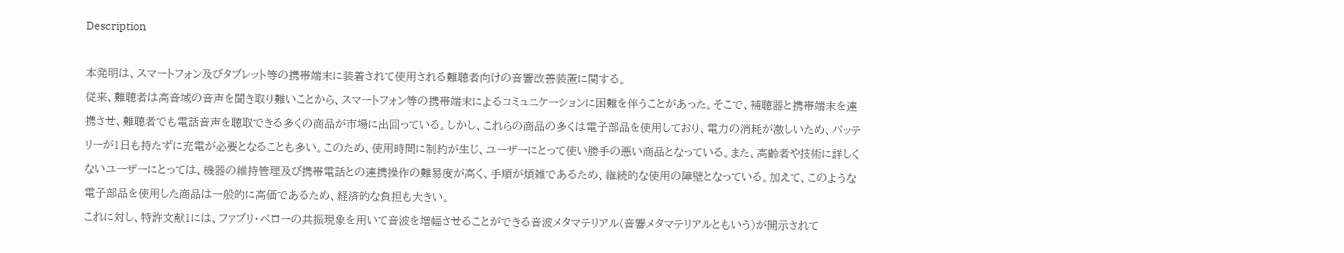Description

本発明は、スマートフォン及びタブレット等の携帯端末に装着されて使用される難聴者向けの音響改善装置に関する。
従来、難聴者は高音域の音声を聞き取り難いことから、スマートフォン等の携帯端末によるコミュニケーションに困難を伴うことがあった。そこで、補聴器と携帯端末を連携させ、難聴者でも電話音声を聴取できる多くの商品が市場に出回っている。しかし、これらの商品の多くは電子部品を使用しており、電力の消耗が激しいため、バッテリーが1日も持たずに充電が必要となることも多い。このため、使用時間に制約が生じ、ユーザーにとって使い勝手の悪い商品となっている。また、高齢者や技術に詳しくないユーザーにとっては、機器の維持管理及び携帯電話との連携操作の難易度が高く、手順が煩雑であるため、継続的な使用の障壁となっている。加えて、このような電子部品を使用した商品は一般的に高価であるため、経済的な負担も大きい。
これに対し、特許文献1には、ファブリ・ペローの共振現象を用いて音波を増幅させることができる音波メタマテリアル(音響メタマテリアルともいう)が開示されて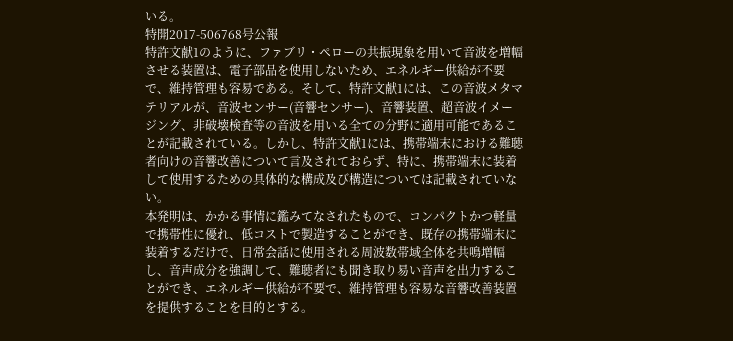いる。
特開2017-506768号公報
特許文献1のように、ファブリ・ペローの共振現象を用いて音波を増幅させる装置は、電子部品を使用しないため、エネルギー供給が不要で、維持管理も容易である。そして、特許文献1には、この音波メタマテリアルが、音波センサー(音響センサー)、音響装置、超音波イメージング、非破壊検査等の音波を用いる全ての分野に適用可能であることが記載されている。しかし、特許文献1には、携帯端末における難聴者向けの音響改善について言及されておらず、特に、携帯端末に装着して使用するための具体的な構成及び構造については記載されていない。
本発明は、かかる事情に鑑みてなされたもので、コンパクトかつ軽量で携帯性に優れ、低コストで製造することができ、既存の携帯端末に装着するだけで、日常会話に使用される周波数帯域全体を共鳴増幅し、音声成分を強調して、難聴者にも聞き取り易い音声を出力することができ、エネルギー供給が不要で、維持管理も容易な音響改善装置を提供することを目的とする。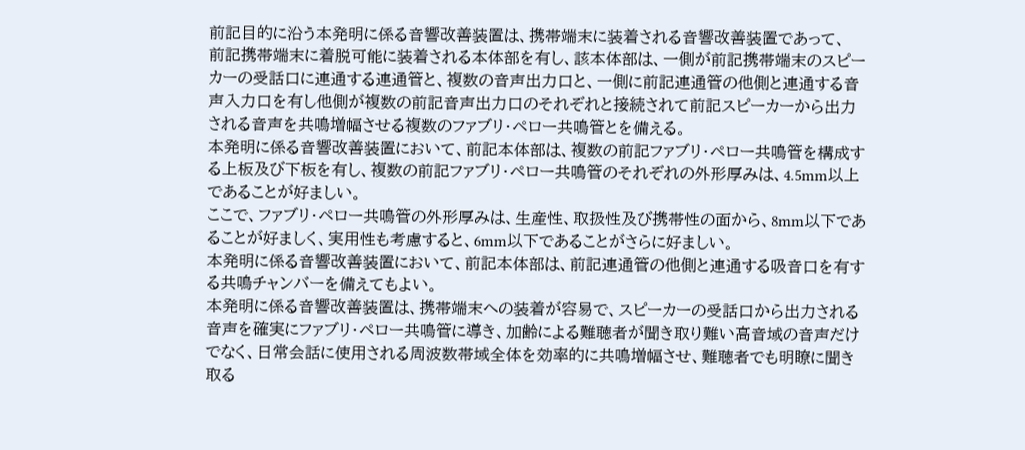前記目的に沿う本発明に係る音響改善装置は、携帯端末に装着される音響改善装置であって、
前記携帯端末に着脱可能に装着される本体部を有し、該本体部は、一側が前記携帯端末のスピーカーの受話口に連通する連通管と、複数の音声出力口と、一側に前記連通管の他側と連通する音声入力口を有し他側が複数の前記音声出力口のそれぞれと接続されて前記スピーカーから出力される音声を共鳴増幅させる複数のファブリ・ペロー共鳴管とを備える。
本発明に係る音響改善装置において、前記本体部は、複数の前記ファブリ・ペロー共鳴管を構成する上板及び下板を有し、複数の前記ファブリ・ペロー共鳴管のそれぞれの外形厚みは、4.5mm以上であることが好ましい。
ここで、ファブリ・ペロー共鳴管の外形厚みは、生産性、取扱性及び携帯性の面から、8mm以下であることが好ましく、実用性も考慮すると、6mm以下であることがさらに好ましい。
本発明に係る音響改善装置において、前記本体部は、前記連通管の他側と連通する吸音口を有する共鳴チャンバーを備えてもよい。
本発明に係る音響改善装置は、携帯端末への装着が容易で、スピーカーの受話口から出力される音声を確実にファブリ・ペロー共鳴管に導き、加齢による難聴者が聞き取り難い高音域の音声だけでなく、日常会話に使用される周波数帯域全体を効率的に共鳴増幅させ、難聴者でも明瞭に聞き取る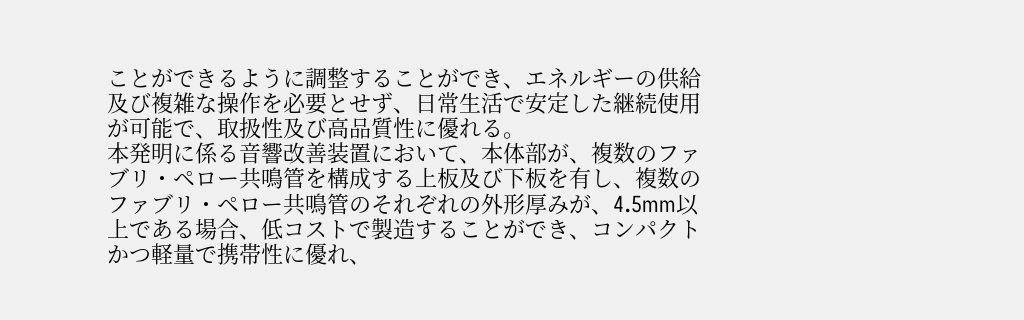ことができるように調整することができ、エネルギーの供給及び複雑な操作を必要とせず、日常生活で安定した継続使用が可能で、取扱性及び高品質性に優れる。
本発明に係る音響改善装置において、本体部が、複数のファブリ・ペロー共鳴管を構成する上板及び下板を有し、複数のファブリ・ペロー共鳴管のそれぞれの外形厚みが、4.5mm以上である場合、低コストで製造することができ、コンパクトかつ軽量で携帯性に優れ、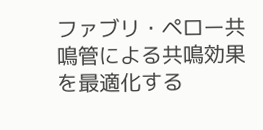ファブリ・ペロー共鳴管による共鳴効果を最適化する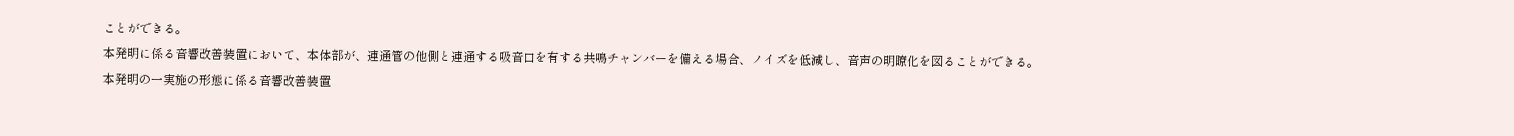ことができる。
本発明に係る音響改善装置において、本体部が、連通管の他側と連通する吸音口を有する共鳴チャンバーを備える場合、ノイズを低減し、音声の明瞭化を図ることができる。
本発明の一実施の形態に係る音響改善装置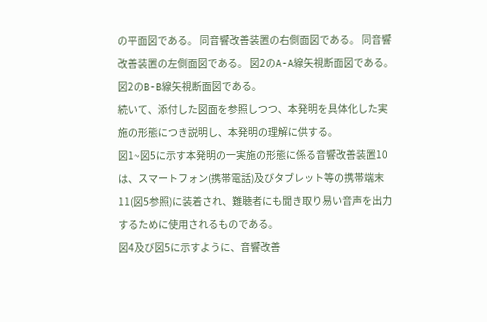の平面図である。 同音響改善装置の右側面図である。 同音響改善装置の左側面図である。 図2のA-A線矢視断面図である。 図2のB-B線矢視断面図である。
続いて、添付した図面を参照しつつ、本発明を具体化した実施の形態につき説明し、本発明の理解に供する。
図1~図5に示す本発明の一実施の形態に係る音響改善装置10は、スマートフォン(携帯電話)及びタブレット等の携帯端末11(図5参照)に装着され、難聴者にも聞き取り易い音声を出力するために使用されるものである。
図4及び図5に示すように、音響改善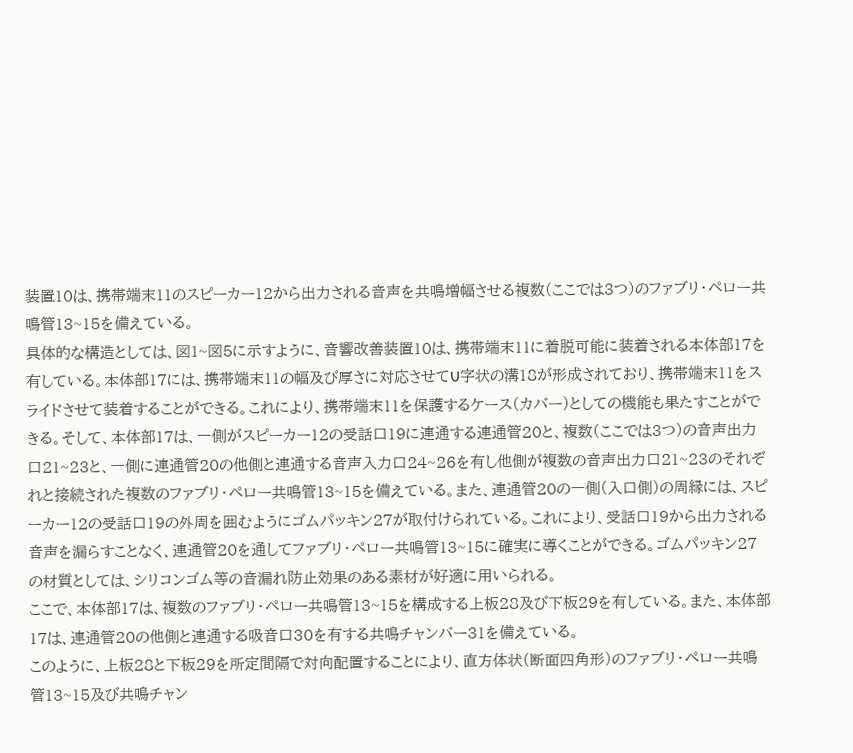装置10は、携帯端末11のスピーカー12から出力される音声を共鳴増幅させる複数(ここでは3つ)のファブリ・ペロー共鳴管13~15を備えている。
具体的な構造としては、図1~図5に示すように、音響改善装置10は、携帯端末11に着脱可能に装着される本体部17を有している。本体部17には、携帯端末11の幅及び厚さに対応させてU字状の溝18が形成されており、携帯端末11をスライドさせて装着することができる。これにより、携帯端末11を保護するケース(カバー)としての機能も果たすことができる。そして、本体部17は、一側がスピーカー12の受話口19に連通する連通管20と、複数(ここでは3つ)の音声出力口21~23と、一側に連通管20の他側と連通する音声入力口24~26を有し他側が複数の音声出力口21~23のそれぞれと接続された複数のファブリ・ペロー共鳴管13~15を備えている。また、連通管20の一側(入口側)の周縁には、スピーカー12の受話口19の外周を囲むようにゴムパッキン27が取付けられている。これにより、受話口19から出力される音声を漏らすことなく、連通管20を通してファブリ・ペロー共鳴管13~15に確実に導くことができる。ゴムパッキン27の材質としては、シリコンゴム等の音漏れ防止効果のある素材が好適に用いられる。
ここで、本体部17は、複数のファブリ・ペロー共鳴管13~15を構成する上板28及び下板29を有している。また、本体部17は、連通管20の他側と連通する吸音口30を有する共鳴チャンバー31を備えている。
このように、上板28と下板29を所定間隔で対向配置することにより、直方体状(断面四角形)のファブリ・ペロー共鳴管13~15及び共鳴チャン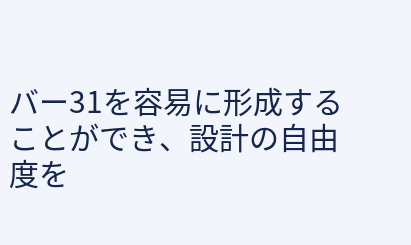バー31を容易に形成することができ、設計の自由度を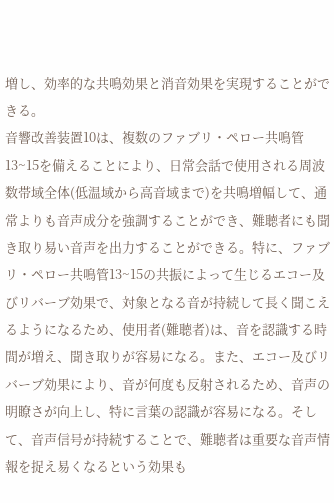増し、効率的な共鳴効果と消音効果を実現することができる。
音響改善装置10は、複数のファブリ・ペロー共鳴管13~15を備えることにより、日常会話で使用される周波数帯域全体(低温域から高音域まで)を共鳴増幅して、通常よりも音声成分を強調することができ、難聴者にも聞き取り易い音声を出力することができる。特に、ファブリ・ペロー共鳴管13~15の共振によって生じるエコー及びリバーブ効果で、対象となる音が持続して長く聞こえるようになるため、使用者(難聴者)は、音を認識する時間が増え、聞き取りが容易になる。また、エコー及びリバーブ効果により、音が何度も反射されるため、音声の明瞭さが向上し、特に言葉の認識が容易になる。そして、音声信号が持続することで、難聴者は重要な音声情報を捉え易くなるという効果も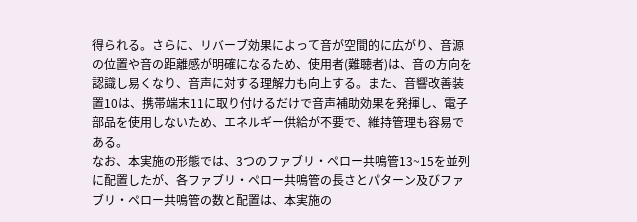得られる。さらに、リバーブ効果によって音が空間的に広がり、音源の位置や音の距離感が明確になるため、使用者(難聴者)は、音の方向を認識し易くなり、音声に対する理解力も向上する。また、音響改善装置10は、携帯端末11に取り付けるだけで音声補助効果を発揮し、電子部品を使用しないため、エネルギー供給が不要で、維持管理も容易である。
なお、本実施の形態では、3つのファブリ・ペロー共鳴管13~15を並列に配置したが、各ファブリ・ペロー共鳴管の長さとパターン及びファブリ・ペロー共鳴管の数と配置は、本実施の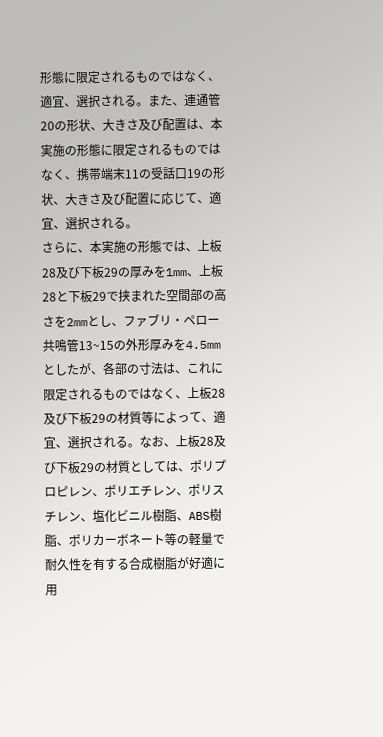形態に限定されるものではなく、適宜、選択される。また、連通管20の形状、大きさ及び配置は、本実施の形態に限定されるものではなく、携帯端末11の受話口19の形状、大きさ及び配置に応じて、適宜、選択される。
さらに、本実施の形態では、上板28及び下板29の厚みを1mm、上板28と下板29で挟まれた空間部の高さを2mmとし、ファブリ・ペロー共鳴管13~15の外形厚みを4.5mmとしたが、各部の寸法は、これに限定されるものではなく、上板28及び下板29の材質等によって、適宜、選択される。なお、上板28及び下板29の材質としては、ポリプロピレン、ポリエチレン、ポリスチレン、塩化ビニル樹脂、ABS樹脂、ポリカーボネート等の軽量で耐久性を有する合成樹脂が好適に用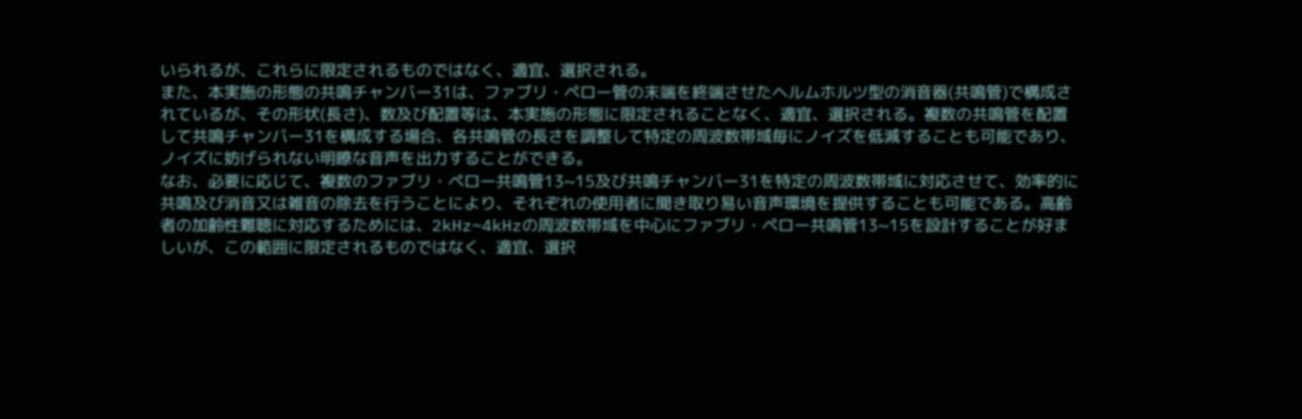いられるが、これらに限定されるものではなく、適宜、選択される。
また、本実施の形態の共鳴チャンバー31は、ファブリ・ペロー管の末端を終端させたヘルムホルツ型の消音器(共鳴管)で構成されているが、その形状(長さ)、数及び配置等は、本実施の形態に限定されることなく、適宜、選択される。複数の共鳴管を配置して共鳴チャンバー31を構成する場合、各共鳴管の長さを調整して特定の周波数帯域毎にノイズを低減することも可能であり、ノイズに妨げられない明瞭な音声を出力することができる。
なお、必要に応じて、複数のファブリ・ペロー共鳴管13~15及び共鳴チャンバー31を特定の周波数帯域に対応させて、効率的に共鳴及び消音又は雑音の除去を行うことにより、それぞれの使用者に聞き取り易い音声環境を提供することも可能である。高齢者の加齢性難聴に対応するためには、2kHz~4kHzの周波数帯域を中心にファブリ・ペロー共鳴管13~15を設計することが好ましいが、この範囲に限定されるものではなく、適宜、選択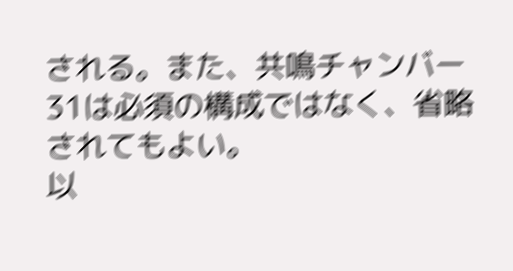される。また、共鳴チャンバー31は必須の構成ではなく、省略されてもよい。
以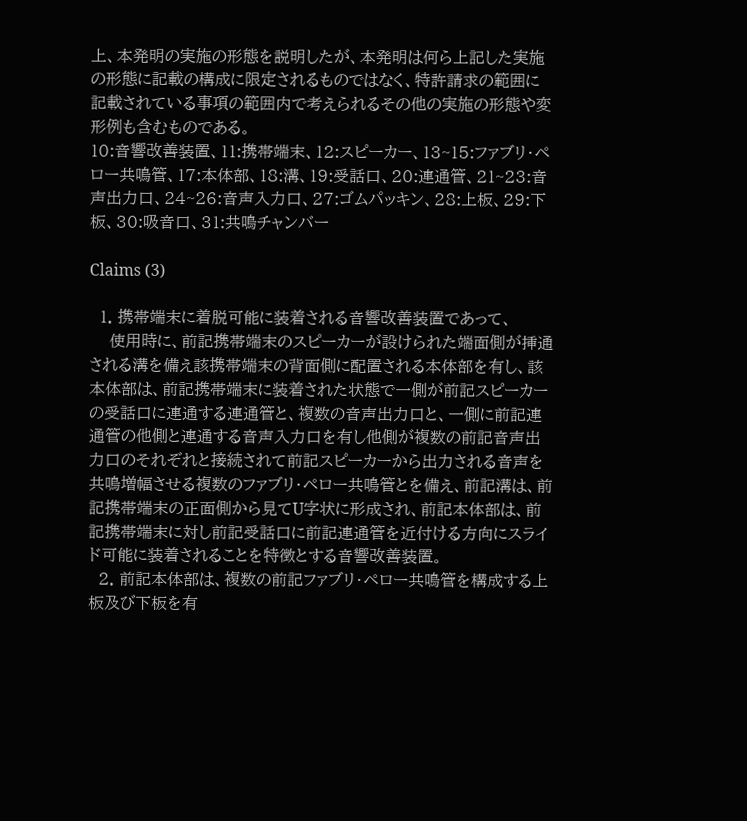上、本発明の実施の形態を説明したが、本発明は何ら上記した実施の形態に記載の構成に限定されるものではなく、特許請求の範囲に記載されている事項の範囲内で考えられるその他の実施の形態や変形例も含むものである。
10:音響改善装置、11:携帯端末、12:スピーカー、13~15:ファブリ・ペロー共鳴管、17:本体部、18:溝、19:受話口、20:連通管、21~23:音声出力口、24~26:音声入力口、27:ゴムパッキン、28:上板、29:下板、30:吸音口、31:共鳴チャンバー

Claims (3)

  1. 携帯端末に着脱可能に装着される音響改善装置であって、
    使用時に、前記携帯端末のスピーカーが設けられた端面側が挿通される溝を備え該携帯端末の背面側に配置される本体部を有し、該本体部は、前記携帯端末に装着された状態で一側が前記スピーカーの受話口に連通する連通管と、複数の音声出力口と、一側に前記連通管の他側と連通する音声入力口を有し他側が複数の前記音声出力口のそれぞれと接続されて前記スピーカーから出力される音声を共鳴増幅させる複数のファブリ・ペロー共鳴管とを備え、前記溝は、前記携帯端末の正面側から見てU字状に形成され、前記本体部は、前記携帯端末に対し前記受話口に前記連通管を近付ける方向にスライド可能に装着されることを特徴とする音響改善装置。
  2. 前記本体部は、複数の前記ファブリ・ペロー共鳴管を構成する上板及び下板を有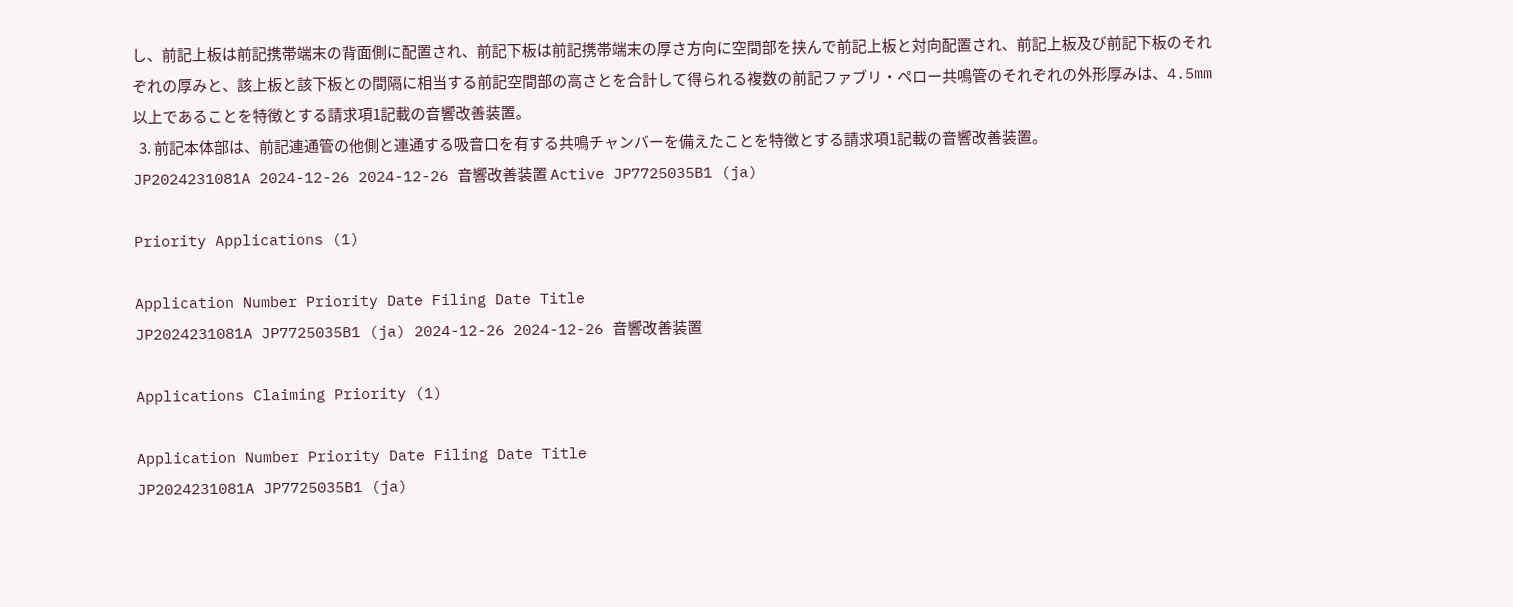し、前記上板は前記携帯端末の背面側に配置され、前記下板は前記携帯端末の厚さ方向に空間部を挟んで前記上板と対向配置され、前記上板及び前記下板のそれぞれの厚みと、該上板と該下板との間隔に相当する前記空間部の高さとを合計して得られる複数の前記ファブリ・ペロー共鳴管のそれぞれの外形厚みは、4.5mm以上であることを特徴とする請求項1記載の音響改善装置。
  3. 前記本体部は、前記連通管の他側と連通する吸音口を有する共鳴チャンバーを備えたことを特徴とする請求項1記載の音響改善装置。
JP2024231081A 2024-12-26 2024-12-26 音響改善装置 Active JP7725035B1 (ja)

Priority Applications (1)

Application Number Priority Date Filing Date Title
JP2024231081A JP7725035B1 (ja) 2024-12-26 2024-12-26 音響改善装置

Applications Claiming Priority (1)

Application Number Priority Date Filing Date Title
JP2024231081A JP7725035B1 (ja)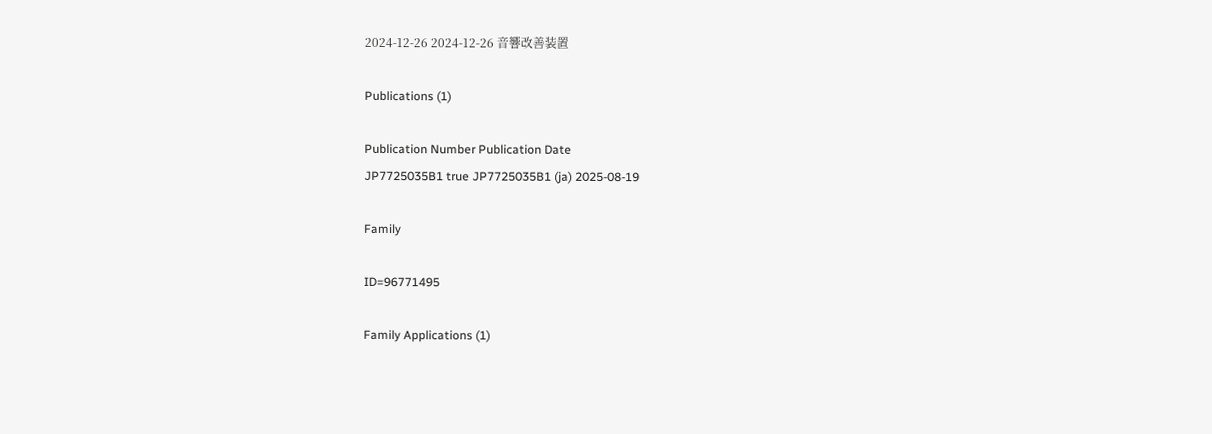2024-12-26 2024-12-26 音響改善装置

Publications (1)

Publication Number Publication Date
JP7725035B1 true JP7725035B1 (ja) 2025-08-19

Family

ID=96771495

Family Applications (1)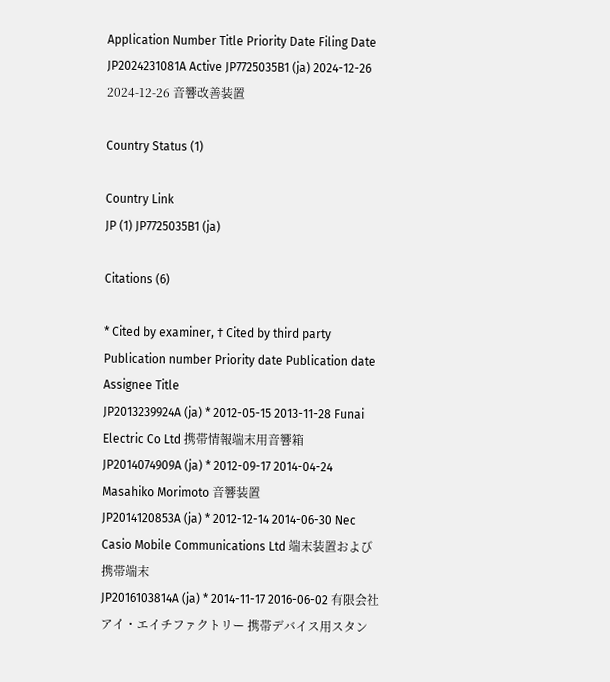Application Number Title Priority Date Filing Date
JP2024231081A Active JP7725035B1 (ja) 2024-12-26 2024-12-26 音響改善装置

Country Status (1)

Country Link
JP (1) JP7725035B1 (ja)

Citations (6)

* Cited by examiner, † Cited by third party
Publication number Priority date Publication date Assignee Title
JP2013239924A (ja) * 2012-05-15 2013-11-28 Funai Electric Co Ltd 携帯情報端末用音響箱
JP2014074909A (ja) * 2012-09-17 2014-04-24 Masahiko Morimoto 音響装置
JP2014120853A (ja) * 2012-12-14 2014-06-30 Nec Casio Mobile Communications Ltd 端末装置および携帯端末
JP2016103814A (ja) * 2014-11-17 2016-06-02 有限会社アイ・エイチファクトリー 携帯デバイス用スタン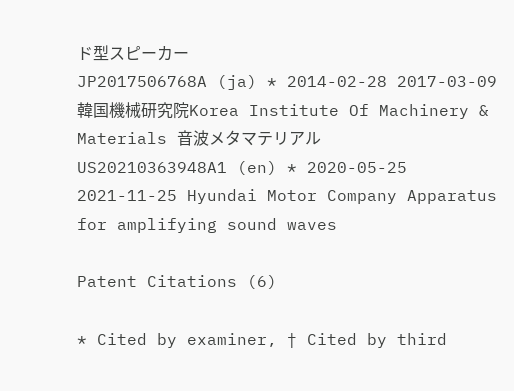ド型スピーカー
JP2017506768A (ja) * 2014-02-28 2017-03-09 韓国機械研究院Korea Institute Of Machinery & Materials 音波メタマテリアル
US20210363948A1 (en) * 2020-05-25 2021-11-25 Hyundai Motor Company Apparatus for amplifying sound waves

Patent Citations (6)

* Cited by examiner, † Cited by third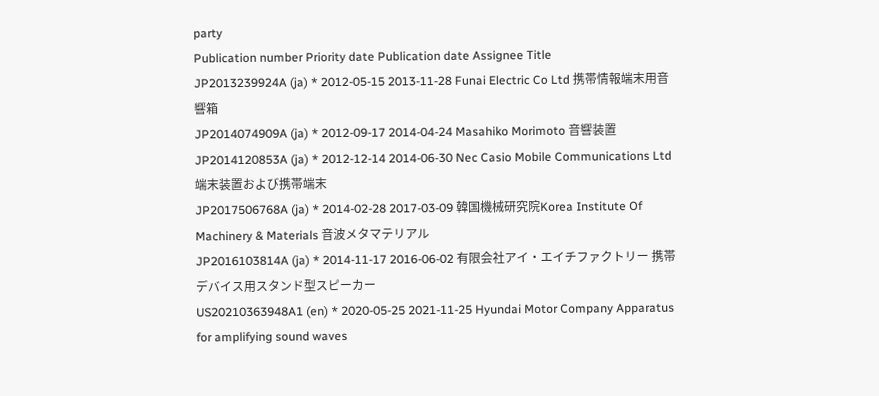party
Publication number Priority date Publication date Assignee Title
JP2013239924A (ja) * 2012-05-15 2013-11-28 Funai Electric Co Ltd 携帯情報端末用音響箱
JP2014074909A (ja) * 2012-09-17 2014-04-24 Masahiko Morimoto 音響装置
JP2014120853A (ja) * 2012-12-14 2014-06-30 Nec Casio Mobile Communications Ltd 端末装置および携帯端末
JP2017506768A (ja) * 2014-02-28 2017-03-09 韓国機械研究院Korea Institute Of Machinery & Materials 音波メタマテリアル
JP2016103814A (ja) * 2014-11-17 2016-06-02 有限会社アイ・エイチファクトリー 携帯デバイス用スタンド型スピーカー
US20210363948A1 (en) * 2020-05-25 2021-11-25 Hyundai Motor Company Apparatus for amplifying sound waves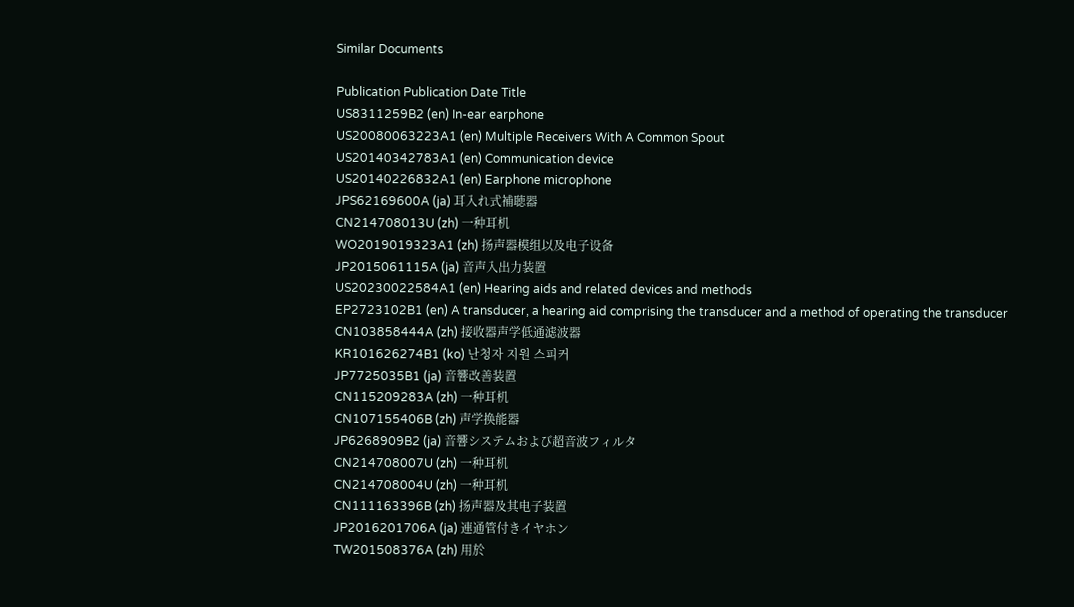Similar Documents

Publication Publication Date Title
US8311259B2 (en) In-ear earphone
US20080063223A1 (en) Multiple Receivers With A Common Spout
US20140342783A1 (en) Communication device
US20140226832A1 (en) Earphone microphone
JPS62169600A (ja) 耳入れ式補聴器
CN214708013U (zh) 一种耳机
WO2019019323A1 (zh) 扬声器模组以及电子设备
JP2015061115A (ja) 音声入出力装置
US20230022584A1 (en) Hearing aids and related devices and methods
EP2723102B1 (en) A transducer, a hearing aid comprising the transducer and a method of operating the transducer
CN103858444A (zh) 接收器声学低通滤波器
KR101626274B1 (ko) 난청자 지원 스피커
JP7725035B1 (ja) 音響改善装置
CN115209283A (zh) 一种耳机
CN107155406B (zh) 声学换能器
JP6268909B2 (ja) 音響システムおよび超音波フィルタ
CN214708007U (zh) 一种耳机
CN214708004U (zh) 一种耳机
CN111163396B (zh) 扬声器及其电子装置
JP2016201706A (ja) 連通管付きイヤホン
TW201508376A (zh) 用於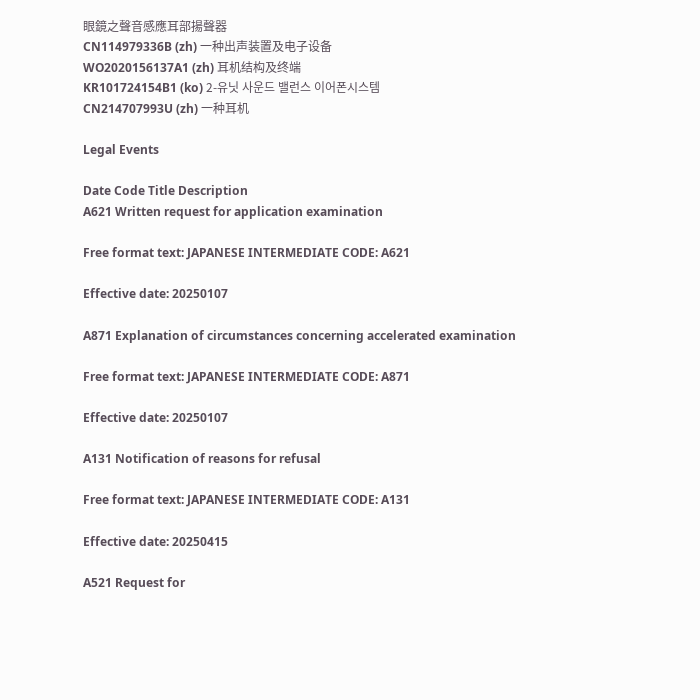眼鏡之聲音感應耳部揚聲器
CN114979336B (zh) 一种出声装置及电子设备
WO2020156137A1 (zh) 耳机结构及终端
KR101724154B1 (ko) 2-유닛 사운드 밸런스 이어폰시스템
CN214707993U (zh) 一种耳机

Legal Events

Date Code Title Description
A621 Written request for application examination

Free format text: JAPANESE INTERMEDIATE CODE: A621

Effective date: 20250107

A871 Explanation of circumstances concerning accelerated examination

Free format text: JAPANESE INTERMEDIATE CODE: A871

Effective date: 20250107

A131 Notification of reasons for refusal

Free format text: JAPANESE INTERMEDIATE CODE: A131

Effective date: 20250415

A521 Request for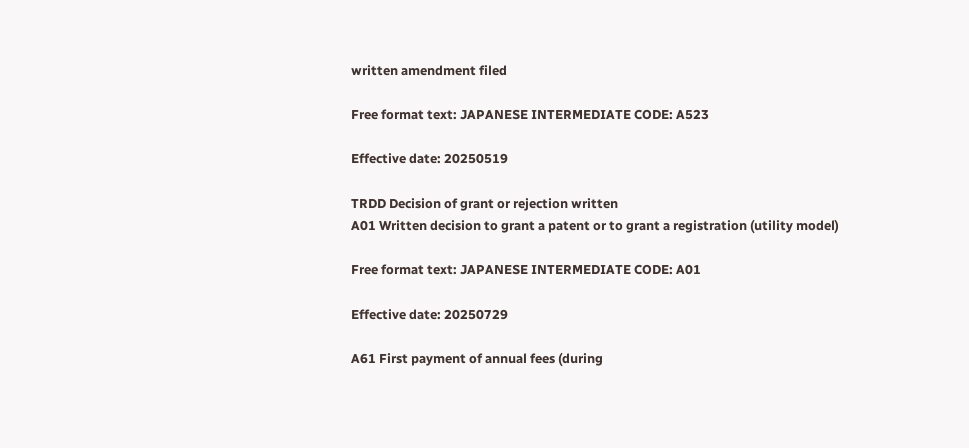written amendment filed

Free format text: JAPANESE INTERMEDIATE CODE: A523

Effective date: 20250519

TRDD Decision of grant or rejection written
A01 Written decision to grant a patent or to grant a registration (utility model)

Free format text: JAPANESE INTERMEDIATE CODE: A01

Effective date: 20250729

A61 First payment of annual fees (during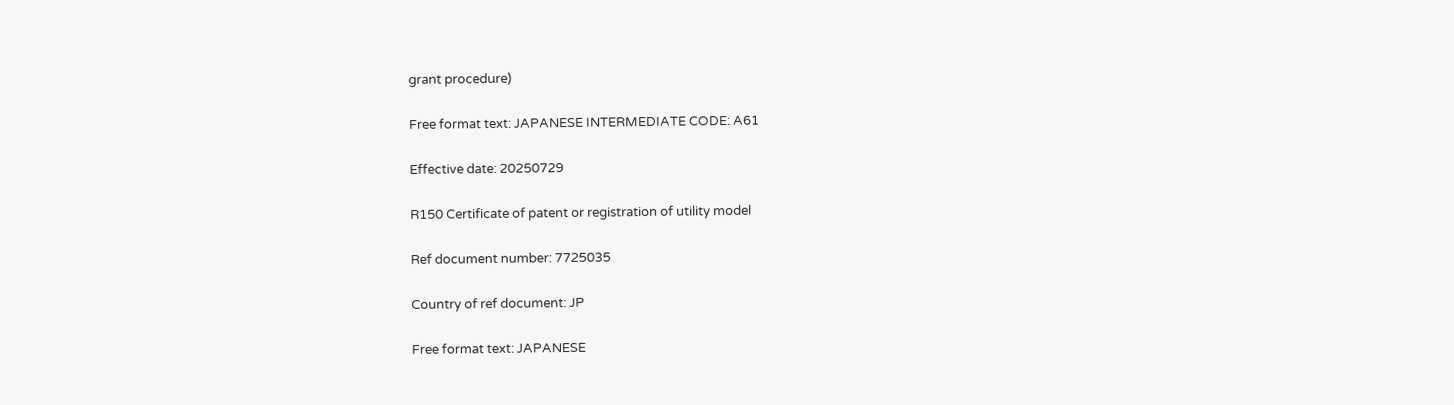grant procedure)

Free format text: JAPANESE INTERMEDIATE CODE: A61

Effective date: 20250729

R150 Certificate of patent or registration of utility model

Ref document number: 7725035

Country of ref document: JP

Free format text: JAPANESE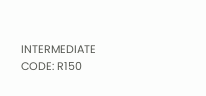INTERMEDIATE CODE: R150